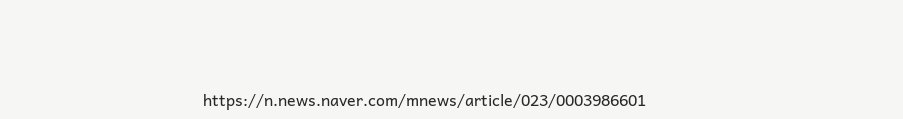https://n.news.naver.com/mnews/article/023/0003986601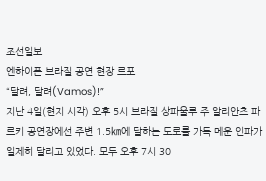조선일보
엔하이픈 브라질 공연 현장 르포
“달려, 달려(Vamos)!”
지난 4일(현지 시각) 오후 5시 브라질 상파울루 주 알리안츠 파르키 공연장에선 주변 1.5㎞에 달하는 도로를 가득 메운 인파가 일제히 달리고 있었다. 모두 오후 7시 30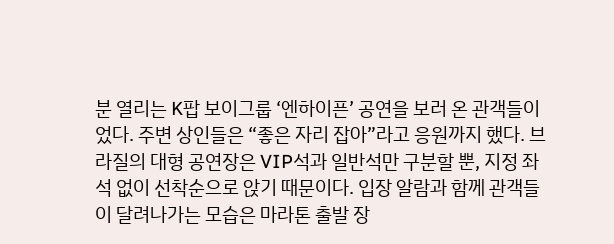분 열리는 K팝 보이그룹 ‘엔하이픈’ 공연을 보러 온 관객들이었다. 주변 상인들은 “좋은 자리 잡아”라고 응원까지 했다. 브라질의 대형 공연장은 VIP석과 일반석만 구분할 뿐, 지정 좌석 없이 선착순으로 앉기 때문이다. 입장 알람과 함께 관객들이 달려나가는 모습은 마라톤 출발 장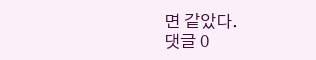면 같았다.
댓글 0